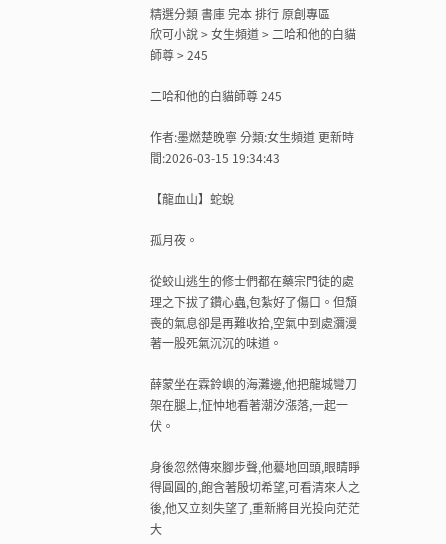精選分類 書庫 完本 排行 原創專區
欣可小說 > 女生頻道 > 二哈和他的白貓師尊 > 245

二哈和他的白貓師尊 245

作者:墨燃楚晚寧 分類:女生頻道 更新時間:2026-03-15 19:34:43

【龍血山】蛇蛻

孤月夜。

從蛟山逃生的修士們都在藥宗門徒的處理之下拔了鑽心蟲,包紮好了傷口。但頹喪的氣息卻是再難收拾,空氣中到處瀰漫著一股死氣沉沉的味道。

薛蒙坐在霖鈴嶼的海灘邊,他把龍城彎刀架在腿上,怔忡地看著潮汐漲落,一起一伏。

身後忽然傳來腳步聲,他驀地回頭,眼睛睜得圓圓的,飽含著殷切希望,可看清來人之後,他又立刻失望了,重新將目光投向茫茫大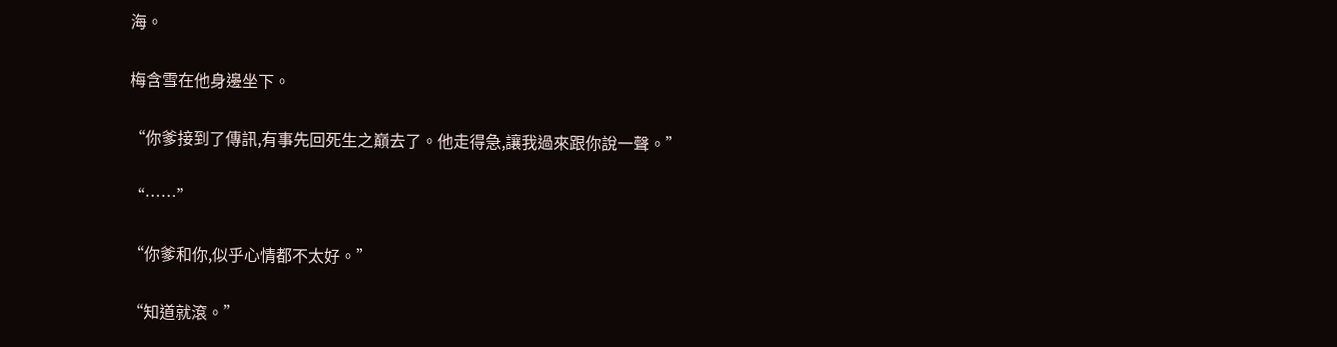海。

梅含雪在他身邊坐下。

“你爹接到了傳訊,有事先回死生之巔去了。他走得急,讓我過來跟你說一聲。”

“……”

“你爹和你,似乎心情都不太好。”

“知道就滾。”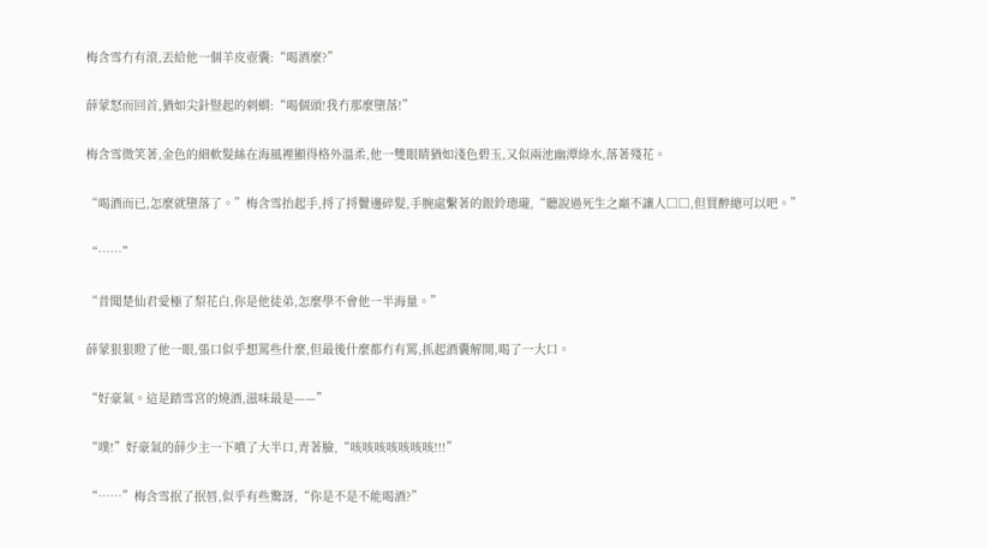梅含雪冇有滾,丟給他一個羊皮壺囊:“喝酒麼?”

薛蒙怒而回首,猶如尖針豎起的刺蝟:“喝個頭!我冇那麼墮落!”

梅含雪微笑著,金色的細軟髮絲在海風裡顯得格外溫柔,他一雙眼睛猶如淺色碧玉,又似兩池幽潭綠水,落著殘花。

“喝酒而已,怎麼就墮落了。”梅含雪抬起手,捋了捋鬢邊碎髮,手腕處繫著的銀鈴璁瓏,“聽說過死生之巔不讓人□□,但買醉總可以吧。”

“……”

“昔聞楚仙君愛極了梨花白,你是他徒弟,怎麼學不會他一半海量。”

薛蒙狠狠瞪了他一眼,張口似乎想罵些什麼,但最後什麼都冇有罵,抓起酒囊解開,喝了一大口。

“好豪氣。這是踏雪宮的燒酒,滋味最是——”

“噗!”好豪氣的薛少主一下噴了大半口,青著臉,“咳咳咳咳咳咳咳!!!”

“……”梅含雪抿了抿唇,似乎有些驚訝,“你是不是不能喝酒?”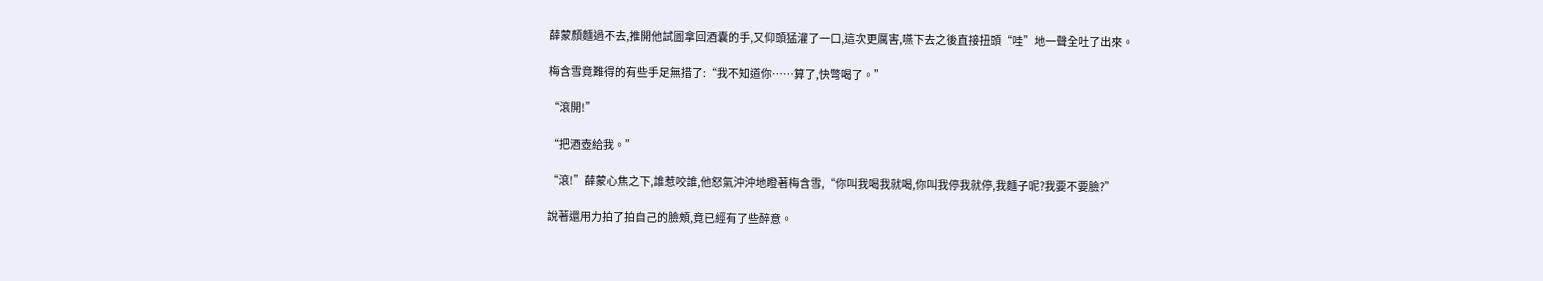薛蒙顏麵過不去,推開他試圖拿回酒囊的手,又仰頭猛灌了一口,這次更厲害,嚥下去之後直接扭頭“哇”地一聲全吐了出來。

梅含雪竟難得的有些手足無措了:“我不知道你……算了,快彆喝了。”

“滾開!”

“把酒壺給我。”

“滾!”薛蒙心焦之下,誰惹咬誰,他怒氣沖沖地瞪著梅含雪,“你叫我喝我就喝,你叫我停我就停,我麵子呢?我要不要臉?”

說著還用力拍了拍自己的臉頰,竟已經有了些醉意。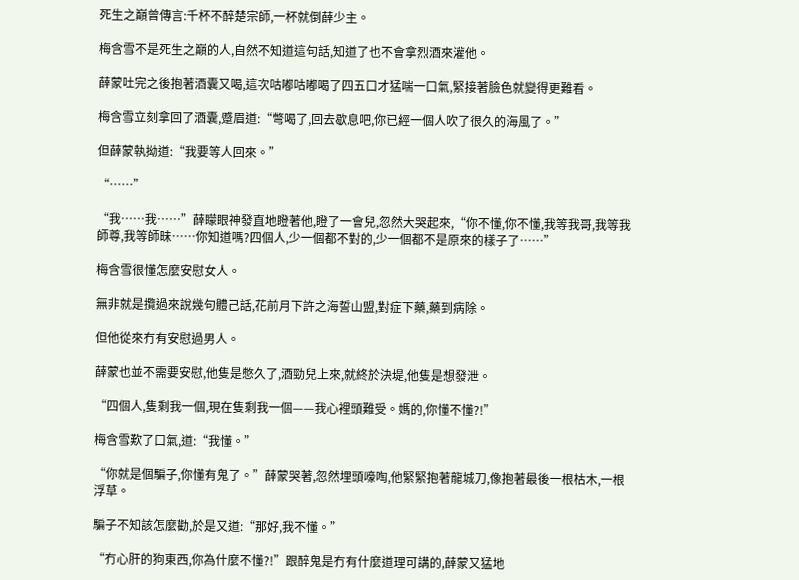死生之巔曾傳言:千杯不醉楚宗師,一杯就倒薛少主。

梅含雪不是死生之巔的人,自然不知道這句話,知道了也不會拿烈酒來灌他。

薛蒙吐完之後抱著酒囊又喝,這次咕嘟咕嘟喝了四五口才猛喘一口氣,緊接著臉色就變得更難看。

梅含雪立刻拿回了酒囊,蹙眉道:“彆喝了,回去歇息吧,你已經一個人吹了很久的海風了。”

但薛蒙執拗道:“我要等人回來。”

“……”

“我……我……”薛矇眼神發直地瞪著他,瞪了一會兒,忽然大哭起來,“你不懂,你不懂,我等我哥,我等我師尊,我等師昧……你知道嗎?四個人,少一個都不對的,少一個都不是原來的樣子了……”

梅含雪很懂怎麼安慰女人。

無非就是攬過來說幾句體己話,花前月下許之海誓山盟,對症下藥,藥到病除。

但他從來冇有安慰過男人。

薛蒙也並不需要安慰,他隻是憋久了,酒勁兒上來,就終於決堤,他隻是想發泄。

“四個人,隻剩我一個,現在隻剩我一個——我心裡頭難受。媽的,你懂不懂?!”

梅含雪歎了口氣,道:“我懂。”

“你就是個騙子,你懂有鬼了。”薛蒙哭著,忽然埋頭嚎啕,他緊緊抱著龍城刀,像抱著最後一根枯木,一根浮草。

騙子不知該怎麼勸,於是又道:“那好,我不懂。”

“冇心肝的狗東西,你為什麼不懂?!”跟醉鬼是冇有什麼道理可講的,薛蒙又猛地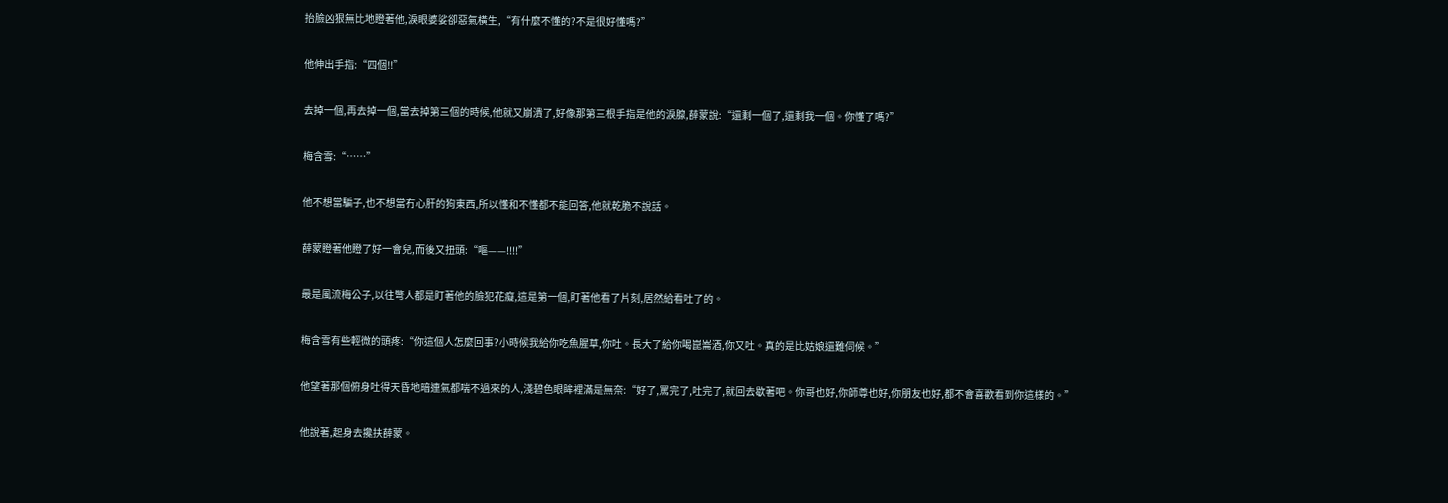抬臉凶狠無比地瞪著他,淚眼婆娑卻惡氣橫生,“有什麼不懂的?不是很好懂嗎?”

他伸出手指:“四個!!”

去掉一個,再去掉一個,當去掉第三個的時候,他就又崩潰了,好像那第三根手指是他的淚腺,薛蒙說:“還剩一個了,還剩我一個。你懂了嗎?”

梅含雪:“……”

他不想當騙子,也不想當冇心肝的狗東西,所以懂和不懂都不能回答,他就乾脆不說話。

薛蒙瞪著他瞪了好一會兒,而後又扭頭:“嘔——!!!!”

最是風流梅公子,以往彆人都是盯著他的臉犯花癡,這是第一個,盯著他看了片刻,居然給看吐了的。

梅含雪有些輕微的頭疼:“你這個人怎麼回事?小時候我給你吃魚腥草,你吐。長大了給你喝崑崙酒,你又吐。真的是比姑娘還難伺候。”

他望著那個俯身吐得天昏地暗連氣都喘不過來的人,淺碧色眼眸裡滿是無奈:“好了,罵完了,吐完了,就回去歇著吧。你哥也好,你師尊也好,你朋友也好,都不會喜歡看到你這樣的。”

他說著,起身去攙扶薛蒙。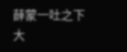薛蒙一吐之下大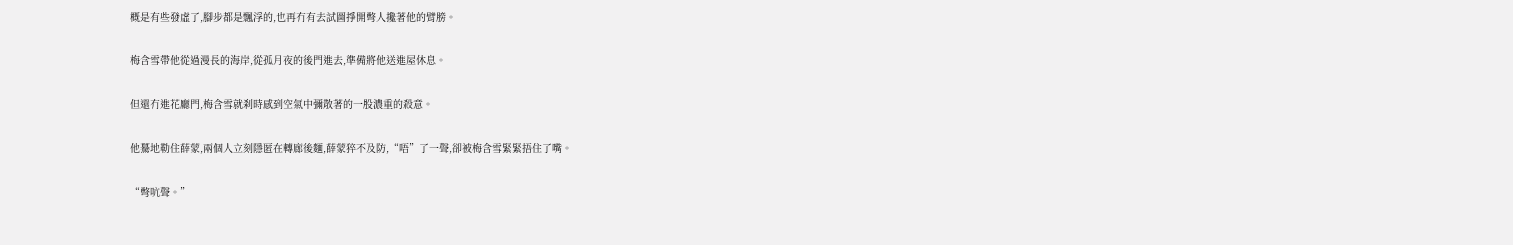概是有些發虛了,腳步都是飄浮的,也再冇有去試圖掙開彆人攙著他的臂膀。

梅含雪帶他從過漫長的海岸,從孤月夜的後門進去,準備將他送進屋休息。

但還冇進花廳門,梅含雪就刹時感到空氣中彌散著的一股濃重的殺意。

他驀地勒住薛蒙,兩個人立刻隱匿在轉廊後麵,薛蒙猝不及防,“唔”了一聲,卻被梅含雪緊緊捂住了嘴。

“彆吭聲。”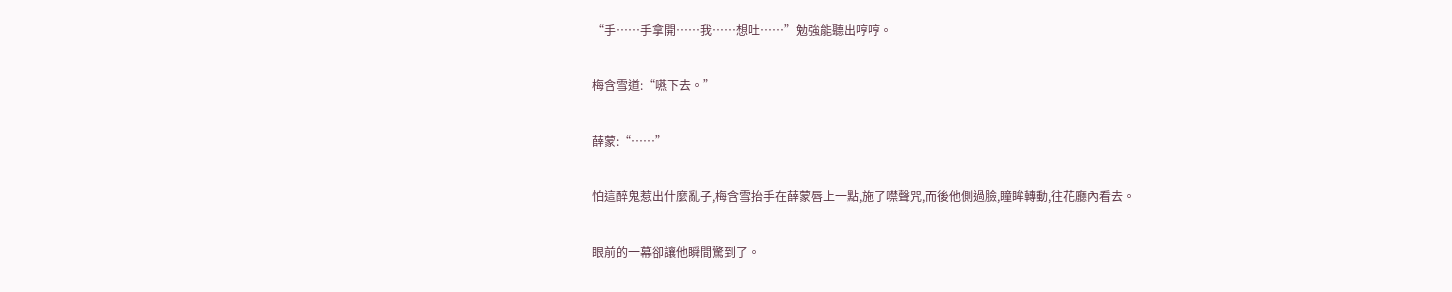“手……手拿開……我……想吐……”勉強能聽出哼哼。

梅含雪道:“嚥下去。”

薛蒙:“……”

怕這醉鬼惹出什麼亂子,梅含雪抬手在薛蒙唇上一點,施了噤聲咒,而後他側過臉,瞳眸轉動,往花廳內看去。

眼前的一幕卻讓他瞬間驚到了。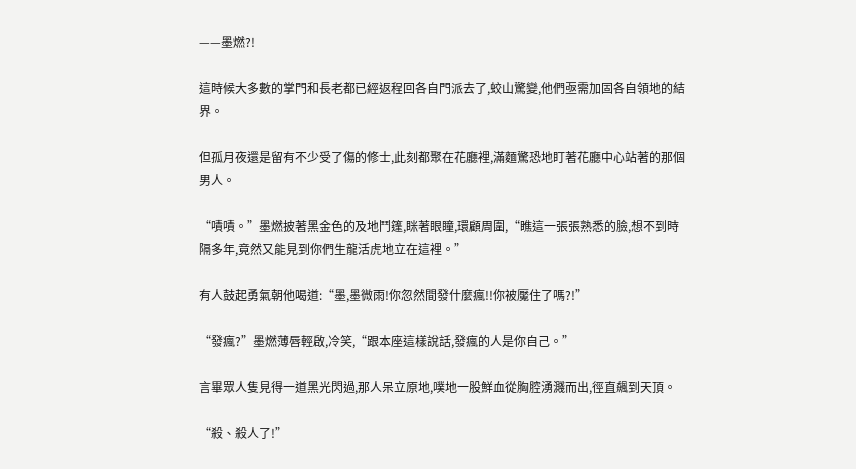——墨燃?!

這時候大多數的掌門和長老都已經返程回各自門派去了,蛟山驚變,他們亟需加固各自領地的結界。

但孤月夜還是留有不少受了傷的修士,此刻都聚在花廳裡,滿麵驚恐地盯著花廳中心站著的那個男人。

“嘖嘖。”墨燃披著黑金色的及地鬥篷,眯著眼瞳,環顧周圍,“瞧這一張張熟悉的臉,想不到時隔多年,竟然又能見到你們生龍活虎地立在這裡。”

有人鼓起勇氣朝他喝道:“墨,墨微雨!你忽然間發什麼瘋!!你被魘住了嗎?!”

“發瘋?”墨燃薄唇輕啟,冷笑,“跟本座這樣說話,發瘋的人是你自己。”

言畢眾人隻見得一道黑光閃過,那人呆立原地,噗地一股鮮血從胸腔湧濺而出,徑直飆到天頂。

“殺、殺人了!”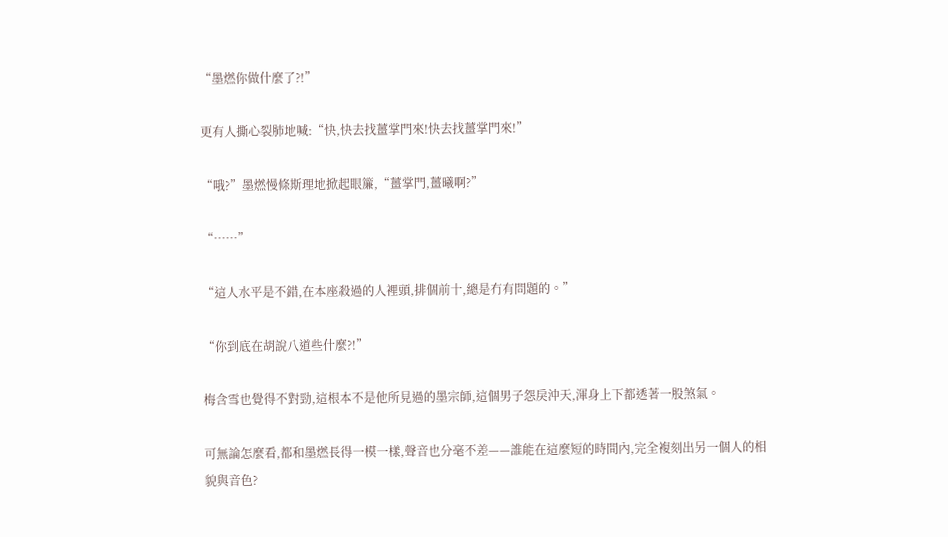“墨燃你做什麼了?!”

更有人撕心裂肺地喊:“快,快去找薑掌門來!快去找薑掌門來!”

“哦?”墨燃慢條斯理地掀起眼簾,“薑掌門,薑曦啊?”

“……”

“這人水平是不錯,在本座殺過的人裡頭,排個前十,總是冇有問題的。”

“你到底在胡說八道些什麼?!”

梅含雪也覺得不對勁,這根本不是他所見過的墨宗師,這個男子怨戾沖天,渾身上下都透著一股煞氣。

可無論怎麼看,都和墨燃長得一模一樣,聲音也分毫不差——誰能在這麼短的時間內,完全複刻出另一個人的相貌與音色?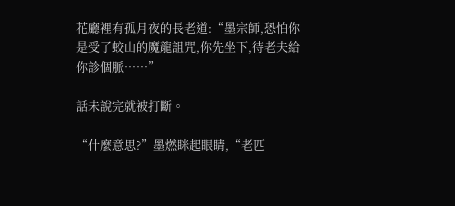花廳裡有孤月夜的長老道:“墨宗師,恐怕你是受了蛟山的魔龍詛咒,你先坐下,待老夫給你診個脈……”

話未說完就被打斷。

“什麼意思?”墨燃眯起眼睛,“老匹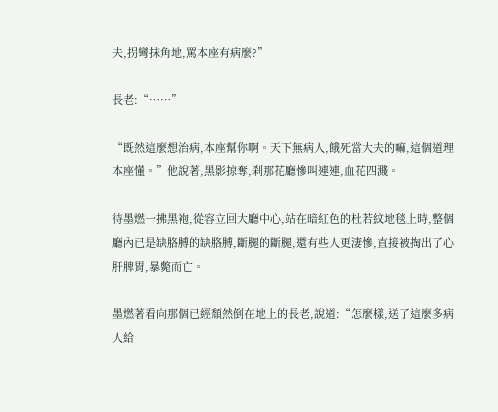夫,拐彎抹角地,罵本座有病麼?”

長老:“……”

“既然這麼想治病,本座幫你啊。天下無病人,餓死當大夫的嘛,這個道理本座懂。”他說著,黑影掠奪,刹那花廳慘叫連連,血花四濺。

待墨燃一拂黑袍,從容立回大廳中心,站在暗紅色的杜若紋地毯上時,整個廳內已是缺胳膊的缺胳膊,斷腿的斷腿,還有些人更淒慘,直接被掏出了心肝脾胃,暴斃而亡。

墨燃著看向那個已經頹然倒在地上的長老,說道:“怎麼樣,送了這麼多病人給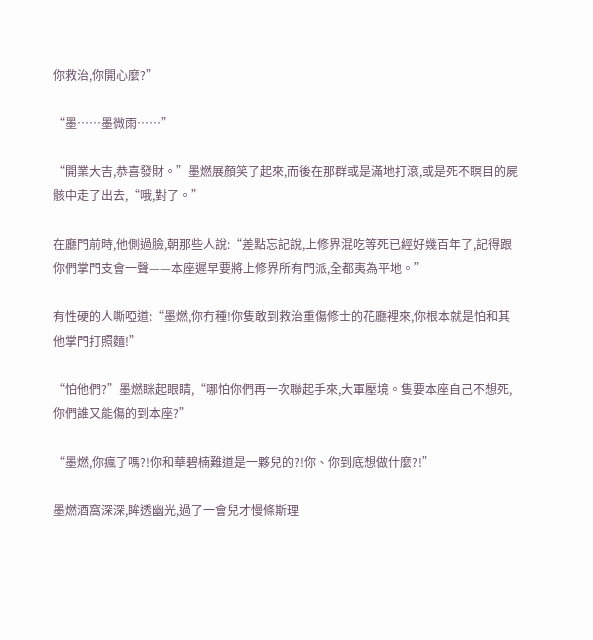你救治,你開心麼?”

“墨……墨微雨……”

“開業大吉,恭喜發財。”墨燃展顏笑了起來,而後在那群或是滿地打滾,或是死不瞑目的屍骸中走了出去,“哦,對了。”

在廳門前時,他側過臉,朝那些人說:“差點忘記說,上修界混吃等死已經好幾百年了,記得跟你們掌門支會一聲——本座遲早要將上修界所有門派,全都夷為平地。”

有性硬的人嘶啞道:“墨燃,你冇種!你隻敢到救治重傷修士的花廳裡來,你根本就是怕和其他掌門打照麵!”

“怕他們?”墨燃眯起眼睛,“哪怕你們再一次聯起手來,大軍壓境。隻要本座自己不想死,你們誰又能傷的到本座?”

“墨燃,你瘋了嗎?!你和華碧楠難道是一夥兒的?!你、你到底想做什麼?!”

墨燃酒窩深深,眸透幽光,過了一會兒才慢條斯理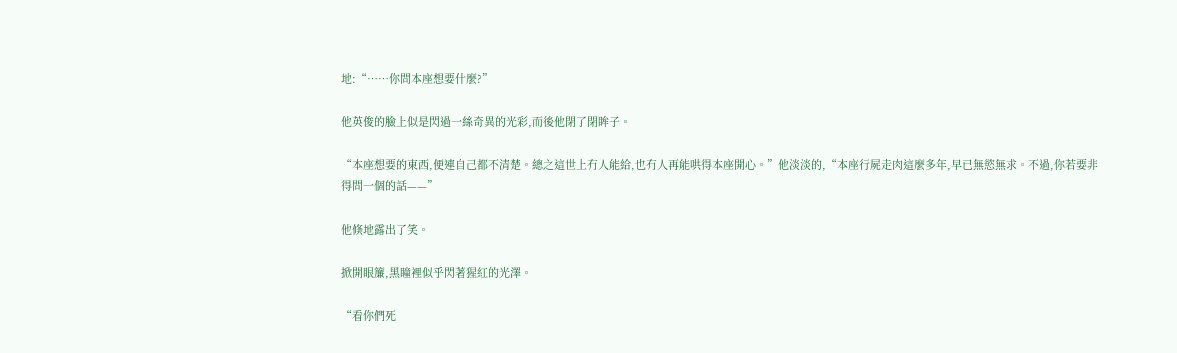地:“……你問本座想要什麼?”

他英俊的臉上似是閃過一絲奇異的光彩,而後他閉了閉眸子。

“本座想要的東西,便連自己都不清楚。總之這世上冇人能給,也冇人再能哄得本座開心。”他淡淡的,“本座行屍走肉這麼多年,早已無慾無求。不過,你若要非得問一個的話——”

他倏地露出了笑。

掀開眼簾,黑瞳裡似乎閃著猩紅的光澤。

“看你們死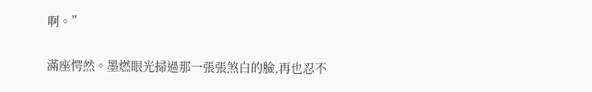啊。”

滿座愕然。墨燃眼光掃過那一張張煞白的臉,再也忍不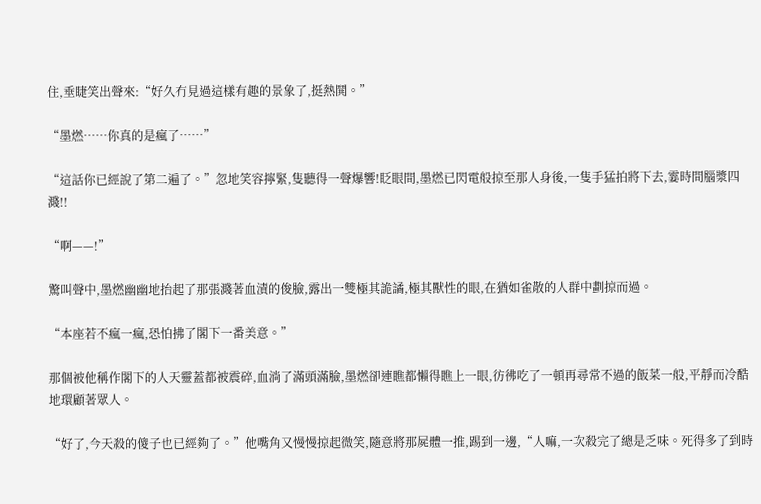住,垂睫笑出聲來:“好久冇見過這樣有趣的景象了,挺熱鬨。”

“墨燃……你真的是瘋了……”

“這話你已經說了第二遍了。”忽地笑容擰緊,隻聽得一聲爆響!眨眼間,墨燃已閃電般掠至那人身後,一隻手猛拍將下去,霎時間腦漿四濺!!

“啊——!”

驚叫聲中,墨燃幽幽地抬起了那張濺著血漬的俊臉,露出一雙極其詭譎,極其獸性的眼,在猶如雀散的人群中劃掠而過。

“本座若不瘋一瘋,恐怕拂了閣下一番美意。”

那個被他稱作閣下的人天靈蓋都被震碎,血淌了滿頭滿臉,墨燃卻連瞧都懶得瞧上一眼,彷彿吃了一頓再尋常不過的飯菜一般,平靜而冷酷地環顧著眾人。

“好了,今天殺的傻子也已經夠了。”他嘴角又慢慢掠起微笑,隨意將那屍體一推,踢到一邊,“人嘛,一次殺完了總是乏味。死得多了到時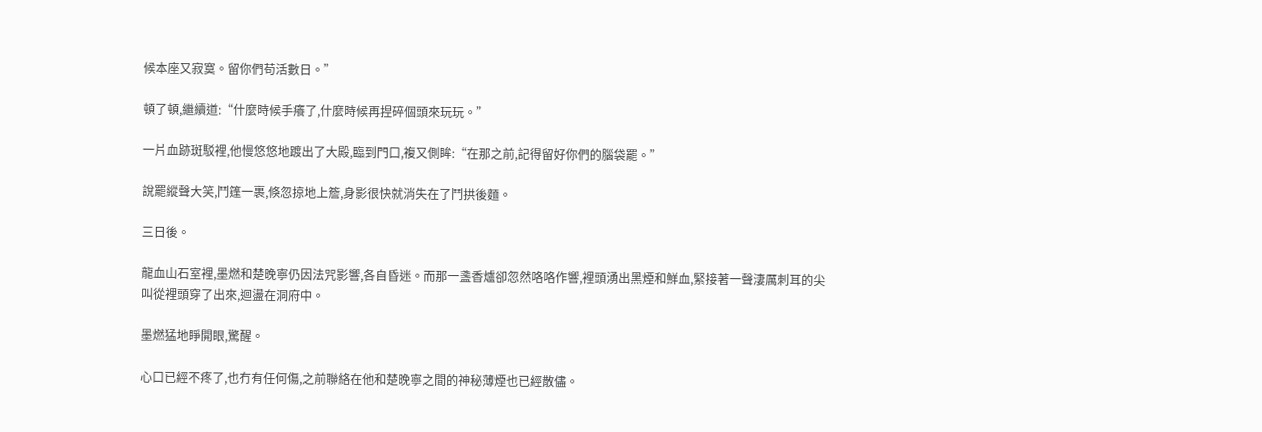候本座又寂寞。留你們苟活數日。”

頓了頓,繼續道:“什麼時候手癢了,什麼時候再捏碎個頭來玩玩。”

一片血跡斑駁裡,他慢悠悠地踱出了大殿,臨到門口,複又側眸:“在那之前,記得留好你們的腦袋罷。”

說罷縱聲大笑,鬥篷一裹,倏忽掠地上簷,身影很快就消失在了鬥拱後麵。

三日後。

龍血山石室裡,墨燃和楚晚寧仍因法咒影響,各自昏迷。而那一盞香爐卻忽然咯咯作響,裡頭湧出黑煙和鮮血,緊接著一聲淒厲刺耳的尖叫從裡頭穿了出來,迴盪在洞府中。

墨燃猛地睜開眼,驚醒。

心口已經不疼了,也冇有任何傷,之前聯絡在他和楚晚寧之間的神秘薄煙也已經散儘。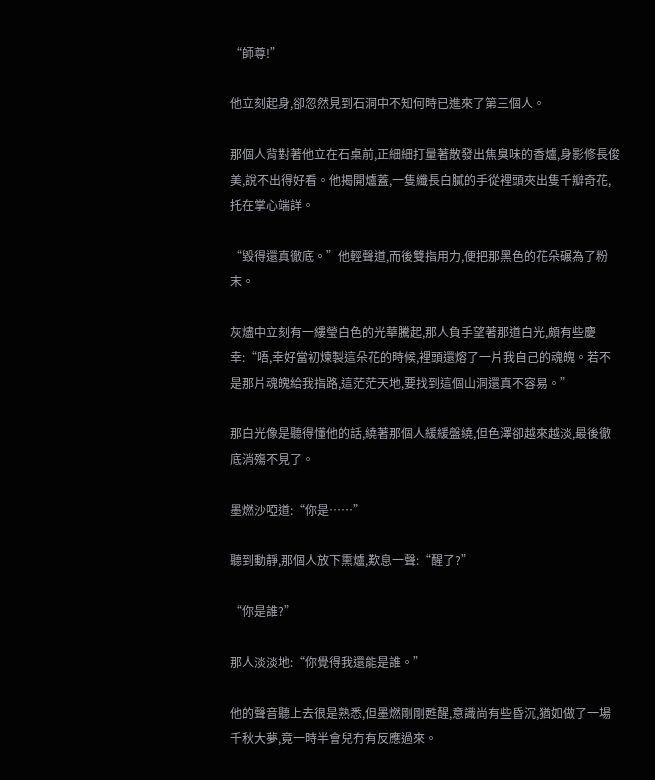“師尊!”

他立刻起身,卻忽然見到石洞中不知何時已進來了第三個人。

那個人背對著他立在石桌前,正細細打量著散發出焦臭味的香爐,身影修長俊美,說不出得好看。他揭開爐蓋,一隻纖長白膩的手從裡頭夾出隻千瓣奇花,托在掌心端詳。

“毀得還真徹底。”他輕聲道,而後雙指用力,便把那黑色的花朵碾為了粉末。

灰燼中立刻有一縷瑩白色的光華騰起,那人負手望著那道白光,頗有些慶幸:“唔,幸好當初煉製這朵花的時候,裡頭還熔了一片我自己的魂魄。若不是那片魂魄給我指路,這茫茫天地,要找到這個山洞還真不容易。”

那白光像是聽得懂他的話,繞著那個人緩緩盤繞,但色澤卻越來越淡,最後徹底消殤不見了。

墨燃沙啞道:“你是……”

聽到動靜,那個人放下熏爐,歎息一聲:“醒了?”

“你是誰?”

那人淡淡地:“你覺得我還能是誰。”

他的聲音聽上去很是熟悉,但墨燃剛剛甦醒,意識尚有些昏沉,猶如做了一場千秋大夢,竟一時半會兒冇有反應過來。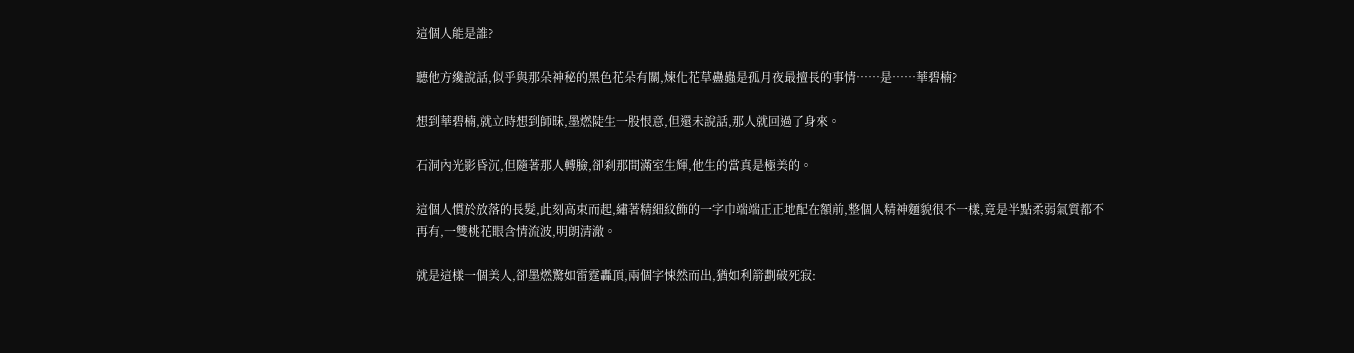這個人能是誰?

聽他方纔說話,似乎與那朵神秘的黑色花朵有關,煉化花草蠱蟲是孤月夜最擅長的事情……是……華碧楠?

想到華碧楠,就立時想到師昧,墨燃陡生一股恨意,但還未說話,那人就回過了身來。

石洞內光影昏沉,但隨著那人轉臉,卻刹那間滿室生輝,他生的當真是極美的。

這個人慣於放落的長髮,此刻高束而起,繡著精細紋飾的一字巾端端正正地配在額前,整個人精神麵貌很不一樣,竟是半點柔弱氣質都不再有,一雙桃花眼含情流波,明朗清澈。

就是這樣一個美人,卻墨燃驚如雷霆轟頂,兩個字悚然而出,猶如利箭劃破死寂: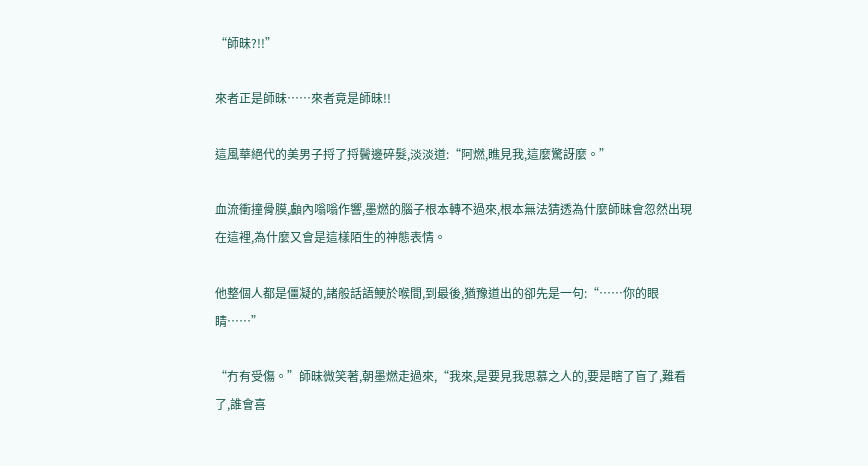“師昧?!!”

來者正是師昧……來者竟是師昧!!

這風華絕代的美男子捋了捋鬢邊碎髮,淡淡道:“阿燃,瞧見我,這麼驚訝麼。”

血流衝撞骨膜,顱內嗡嗡作響,墨燃的腦子根本轉不過來,根本無法猜透為什麼師昧會忽然出現在這裡,為什麼又會是這樣陌生的神態表情。

他整個人都是僵凝的,諸般話語鯁於喉間,到最後,猶豫道出的卻先是一句:“……你的眼睛……”

“冇有受傷。”師昧微笑著,朝墨燃走過來,“我來,是要見我思慕之人的,要是瞎了盲了,難看了,誰會喜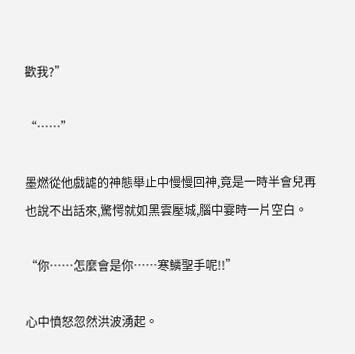歡我?”

“……”

墨燃從他戲謔的神態舉止中慢慢回神,竟是一時半會兒再也說不出話來,驚愕就如黑雲壓城,腦中霎時一片空白。

“你……怎麼會是你……寒鱗聖手呢!!”

心中憤怒忽然洪波湧起。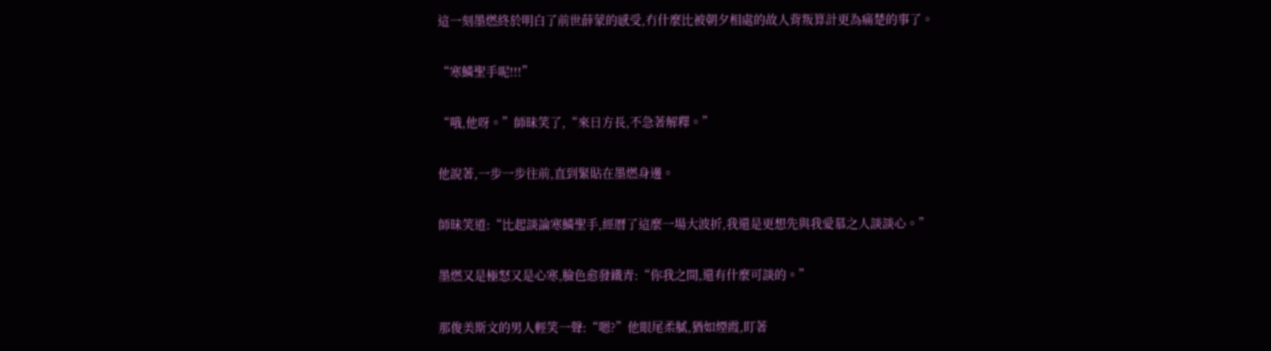這一刻墨燃終於明白了前世薛蒙的感受,冇什麼比被朝夕相處的故人背叛算計更為痛楚的事了。

“寒鱗聖手呢!!!”

“哦,他呀。”師昧笑了,“來日方長,不急著解釋。”

他說著,一步一步往前,直到緊貼在墨燃身邊。

師昧笑道:“比起談論寒鱗聖手,經曆了這麼一場大波折,我還是更想先與我愛慕之人談談心。”

墨燃又是極怒又是心寒,臉色愈發鐵青:“你我之間,還有什麼可談的。”

那俊美斯文的男人輕笑一聲:“嗯?”他眼尾柔膩,猶如煙霞,盯著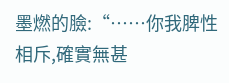墨燃的臉:“……你我脾性相斥,確實無甚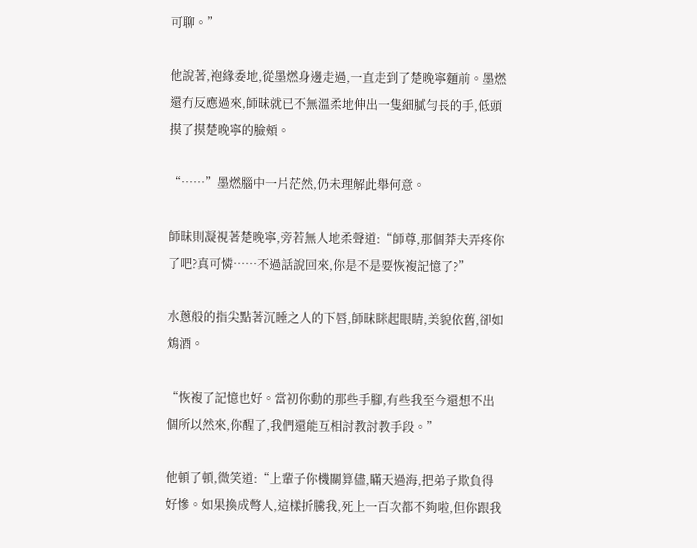可聊。”

他說著,袍緣委地,從墨燃身邊走過,一直走到了楚晚寧麵前。墨燃還冇反應過來,師昧就已不無溫柔地伸出一隻細膩勻長的手,低頭摸了摸楚晚寧的臉頰。

“……”墨燃腦中一片茫然,仍未理解此舉何意。

師昧則凝視著楚晚寧,旁若無人地柔聲道:“師尊,那個莽夫弄疼你了吧?真可憐……不過話說回來,你是不是要恢複記憶了?”

水蔥般的指尖點著沉睡之人的下唇,師昧眯起眼睛,美貌依舊,卻如鴆酒。

“恢複了記憶也好。當初你動的那些手腳,有些我至今還想不出個所以然來,你醒了,我們還能互相討教討教手段。”

他頓了頓,微笑道:“上輩子你機關算儘,瞞天過海,把弟子欺負得好慘。如果換成彆人,這樣折騰我,死上一百次都不夠啦,但你跟我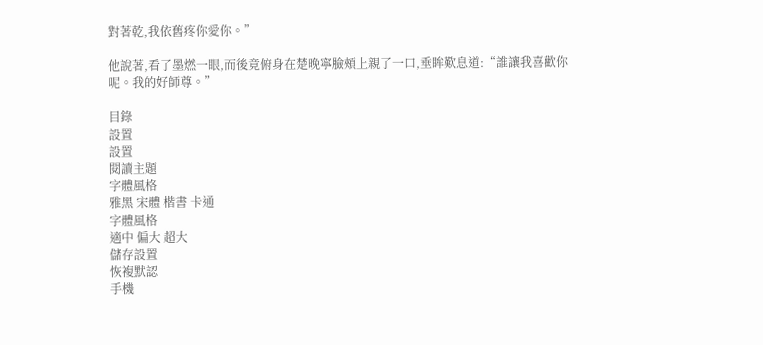對著乾,我依舊疼你愛你。”

他說著,看了墨燃一眼,而後竟俯身在楚晚寧臉頰上親了一口,垂眸歎息道:“誰讓我喜歡你呢。我的好師尊。”

目錄
設置
設置
閱讀主題
字體風格
雅黑 宋體 楷書 卡通
字體風格
適中 偏大 超大
儲存設置
恢複默認
手機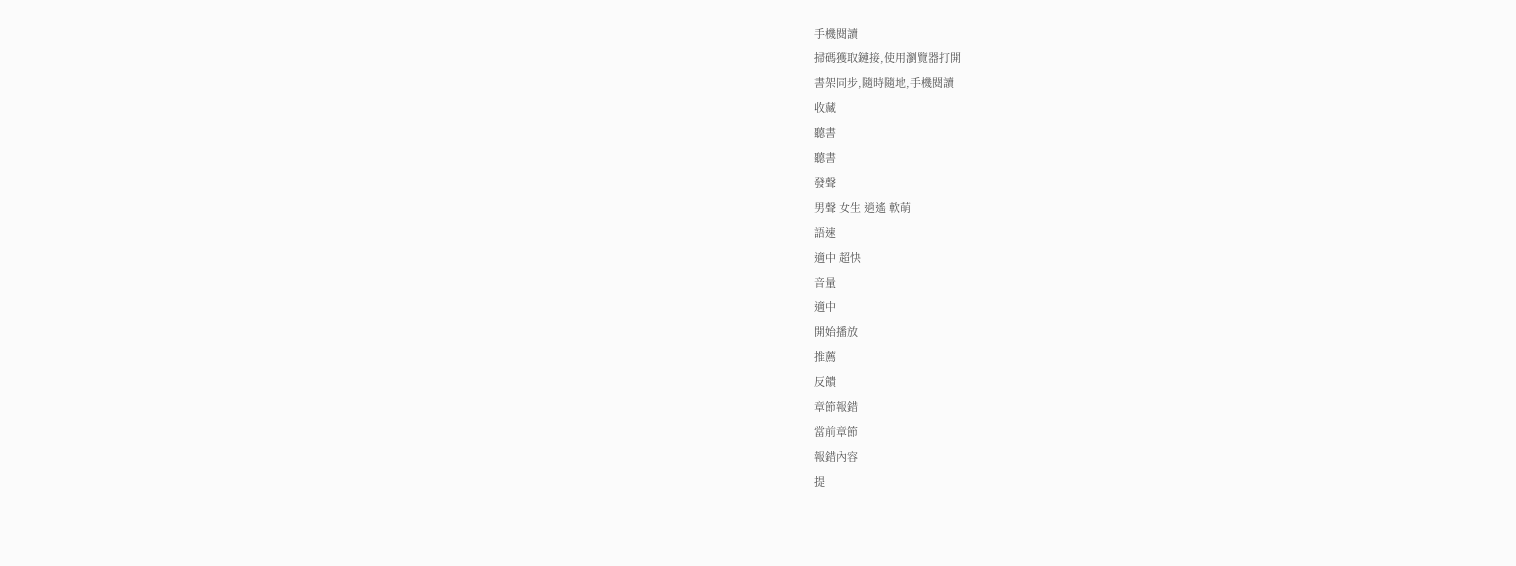手機閱讀
掃碼獲取鏈接,使用瀏覽器打開
書架同步,隨時隨地,手機閱讀
收藏
聽書
聽書
發聲
男聲 女生 逍遙 軟萌
語速
適中 超快
音量
適中
開始播放
推薦
反饋
章節報錯
當前章節
報錯內容
提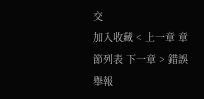交
加入收藏 < 上一章 章節列表 下一章 > 錯誤舉報